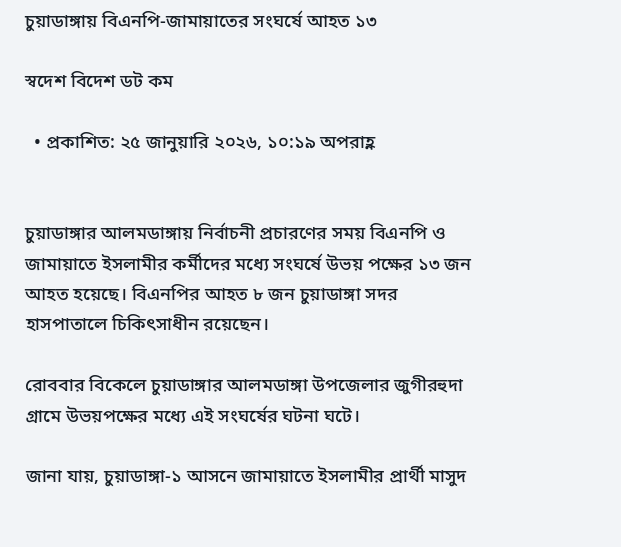চুয়াডাঙ্গায় বিএনপি-জামায়াতের সংঘর্ষে আহত ১৩

স্বদেশ বিদেশ ডট কম

  • প্রকাশিত: ২৫ জানুয়ারি ২০২৬, ১০:১৯ অপরাহ্ণ


চুয়াডাঙ্গার আলমডাঙ্গায় নির্বাচনী প্রচারণের সময় বিএনপি ও জামায়াতে ইসলামীর কর্মীদের মধ্যে সংঘর্ষে উভয় পক্ষের ১৩ জন আহত হয়েছে। বিএনপির আহত ৮ জন চুয়াডাঙ্গা সদর হাসপাতালে চিকিৎসাধীন রয়েছেন।

রোববার বিকেলে চুয়াডাঙ্গার আলমডাঙ্গা উপজেলার জুগীরহুদা গ্রামে উভয়পক্ষের মধ্যে এই সংঘর্ষের ঘটনা ঘটে।

জানা যায়, চুয়াডাঙ্গা-১ আসনে জামায়াতে ইসলামীর প্রার্থী মাসুদ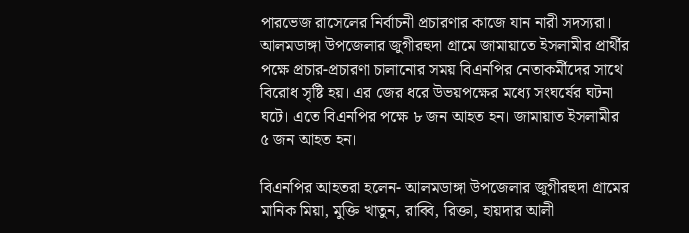পারভেজ রাসেলের নির্বাচনী প্রচারণার কাজে যান নারী সদস্যরা। আলমডাঙ্গা উপজেলার জুগীরহুদা গ্রামে জামায়াতে ইসলামীর প্রার্থীর পক্ষে প্রচার-প্রচারণা চালানোর সময় বিএনপির নেতাকর্মীদের সাথে বিরোধ সৃষ্টি হয়। এর জের ধরে উভয়পক্ষের মধ্যে সংঘর্ষের ঘটনা ঘটে। এতে বিএনপির পক্ষে ৮ জন আহত হন। জামায়াত ইসলামীর ৫ জন আহত হন।

বিএনপির আহতরা হলেন- আলমডাঙ্গা উপজেলার জুগীরহুদা গ্রামের মানিক মিয়া, মুক্তি খাতুন, রাব্বি, রিক্তা, হায়দার আলী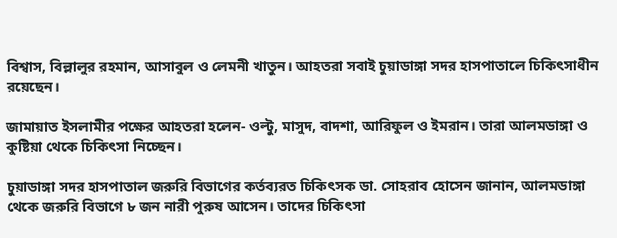বিশ্বাস, বিল্লালুর রহমান, আসাবুল ও লেমনী খাতুন। আহতরা সবাই চুয়াডাঙ্গা সদর হাসপাতালে চিকিৎসাধীন রয়েছেন।

জামায়াত ইসলামীর পক্ষের আহতরা হলেন- ওল্টু, মাসুদ, বাদশা, আরিফুল ও ইমরান। তারা আলমডাঙ্গা ও কুষ্টিয়া থেকে চিকিৎসা নিচ্ছেন।

চুয়াডাঙ্গা সদর হাসপাতাল জরুরি বিভাগের কর্তব্যরত চিকিৎসক ডা. সোহরাব হোসেন জানান, আলমডাঙ্গা থেকে জরুরি বিভাগে ৮ জন নারী পুরুষ আসেন। তাদের চিকিৎসা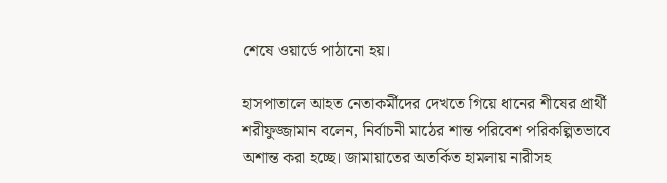শেষে ওয়ার্ডে পাঠানো হয়।

হাসপাতালে আহত নেতাকর্মীদের দেখতে গিয়ে ধানের শীষের প্রার্থী শরীফুজ্জামান বলেন, নির্বাচনী মাঠের শান্ত পরিবেশ পরিকল্পিতভাবে অশান্ত করা হচ্ছে। জামায়াতের অতর্কিত হামলায় নারীসহ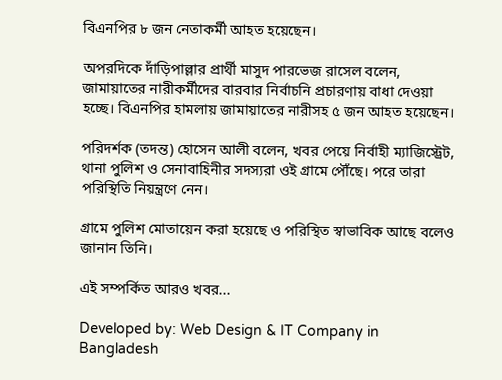বিএনপির ৮ জন নেতাকর্মী আহত হয়েছেন।

অপরদিকে দাঁড়িপাল্লার প্রার্থী মাসুদ পারভেজ রাসেল বলেন, জামায়াতের নারীকর্মীদের বারবার নির্বাচনি প্রচারণায় বাধা দেওয়া হচ্ছে। বিএনপির হামলায় জামায়াতের নারীসহ ৫ জন আহত হয়েছেন।

পরিদর্শক (তদন্ত) হোসেন আলী বলেন, খবর পেয়ে নির্বাহী ম্যাজিস্ট্রেট, থানা পুলিশ ও সেনাবাহিনীর সদস্যরা ওই গ্রামে পৌঁছে। পরে তারা পরিস্থিতি নিয়ন্ত্রণে নেন।

গ্রামে পুলিশ মোতায়েন করা হয়েছে ও পরিস্থিত স্বাভাবিক আছে বলেও জানান তিনি।

এই সম্পর্কিত আরও খবর...

Developed by: Web Design & IT Company in Bangladesh